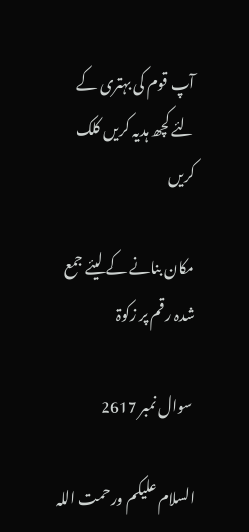آپ قوم کی بہتری کے لئے کچھ ہدیہ کریں کلک کریں

مکان بنانے کے لیئے جمع شدہ رقم پر زکوۃ

 سوال نمبر 2617

السلام علیکم ورحمت اللہ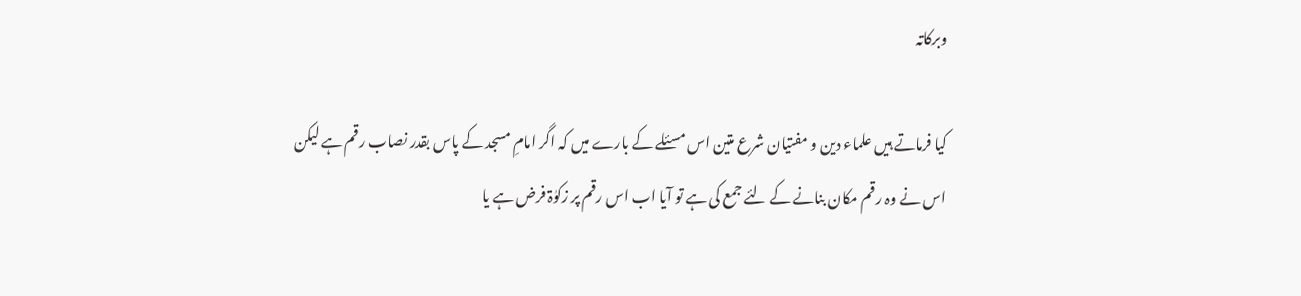وبرکاتہ

کیا فرماتے ہیں علماء دین و مفتیان شرع متین اس مسئلے کے بارے میں کہ اگر امامِ مسجد کے پاس بقدر نصاب رقم ہے لیکن اس نے وہ رقم مکان بنانے کے لئے جمع کی ہے تو آیا اب اس رقم پر زکوٰۃ فرض ہے یا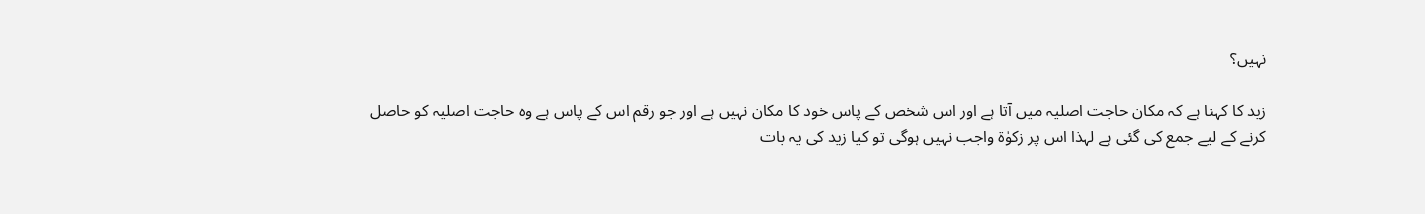نہیں؟

زید کا کہنا ہے کہ مکان حاجت اصلیہ میں آتا ہے اور اس شخص کے پاس خود کا مکان نہیں ہے اور جو رقم اس کے پاس ہے وہ حاجت اصلیہ کو حاصل کرنے کے لیے جمع کی گئی ہے لہذا اس پر زکوٰۃ واجب نہیں ہوگی تو کیا زید کی یہ بات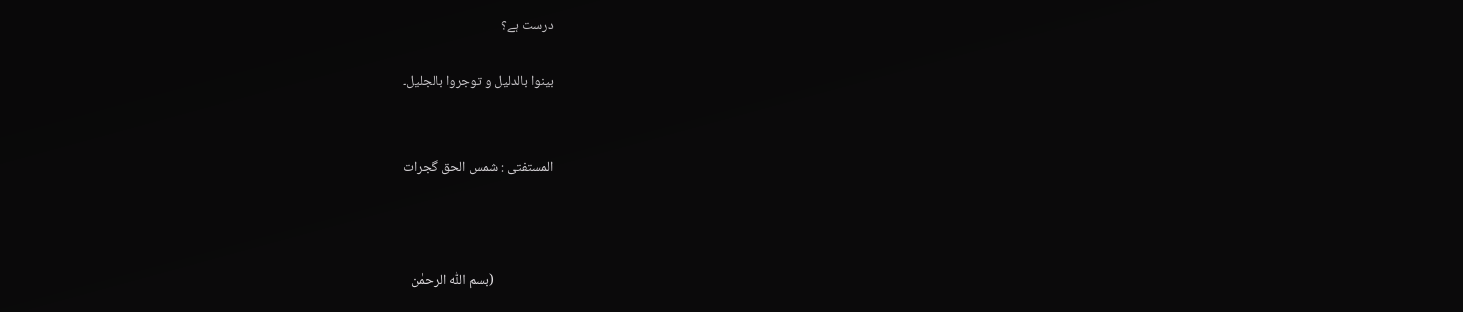درست ہے؟

بینوا بالدلیل و توجروا بالجلیل۔


المستفتی : شمس الحق گجرات



                   (بسم اللّٰه الرحمٰن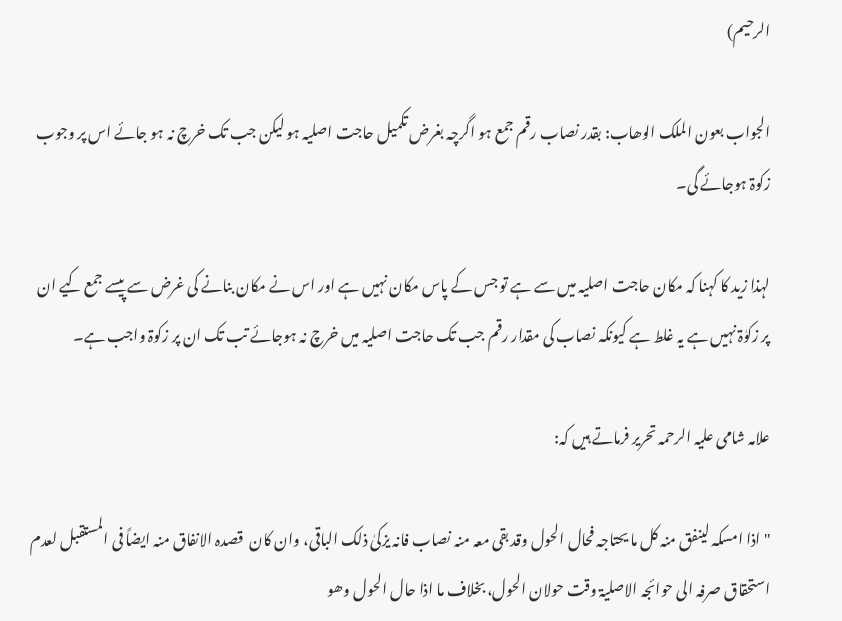الرحیم)

الجواب بعون الملک الوھاب: بقدر نصاب رقم جمع ہو اگرچہ بغرض تکمیل حاجت اصلیہ ہو لیکن جب تک خرچ نہ ہو جائے اس پر وجوب زکوۃ ہوجائے گی۔

لہذا زید کا کہنا کہ مکان حاجت اصلیہ میں سے ہے تو جس کے پاس مکان نہیں ہے اور اس نے مکان بنانے کی غرض سے پیسے جمع کیے ان پر زکوٰۃ نہیں ہے یہ غلط ہے کیونکہ نصاب کی مقدار رقم جب تک حاجت اصلیہ میں خرچ نہ ہوجائے تب تک ان پر زکوۃ واجب ہے۔

علامہ شامی علیہ الرحمہ تحریر فرماتے ہیں کہ:

"اذا امسکہ لینفق منہ کل ما یحتاجہ فحال الحول وقد بقی معہ منہ نصاب فانہ یزکیٰ ذلک الباقی، وان کان  قصدہ الانفاق منہ ایضاً فی المستقبل لعدم استحقاق صرفہ الی حوائجہ الاصلیۃ وقت حولان الحول، بخلاف ما اذا حال الحول وھو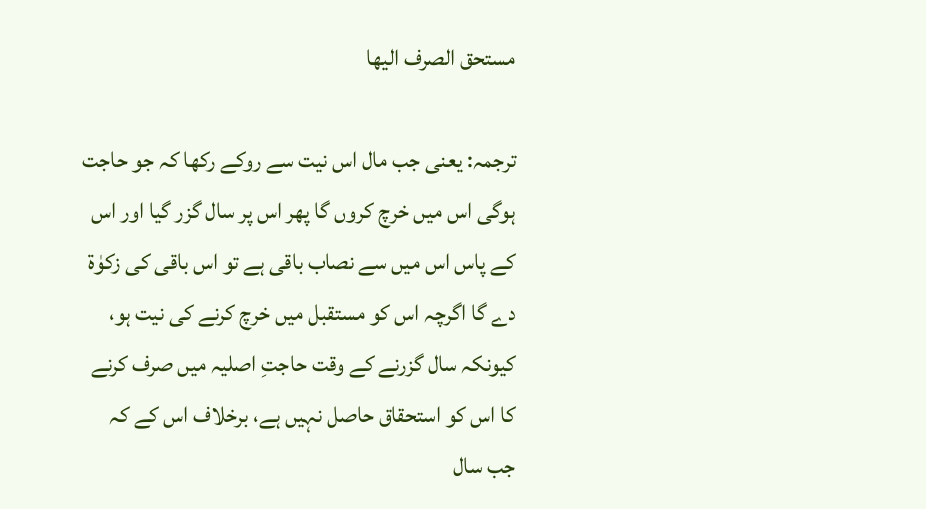مستحق الصرف الیھا

ترجمہ: یعنی جب مال اس نیت سے روکے رکھا کہ جو حاجت ہوگی اس میں خرچ کروں گا پھر اس پر سال گزر گیا اور اس کے پاس اس میں سے نصاب باقی ہے تو اس باقی کی زکوٰۃ دے گا اگرچہ اس کو مستقبل میں خرچ کرنے کی نیت ہو، کیونکہ سال گزرنے کے وقت حاجتِ اصلیہ میں صرف کرنے کا اس کو استحقاق حاصل نہیں ہے، برخلاف اس کے کہ جب سال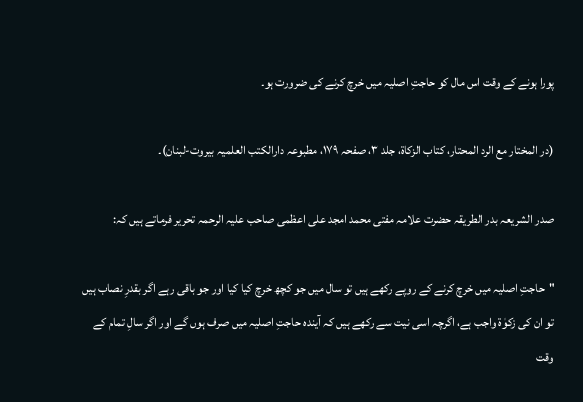پورا ہونے کے وقت اس مال کو حاجتِ اصلیہ میں خرچ کرنے کی ضرورت ہو۔

(در المختار مع الرد المحتار، کتاب الزکاۃ، جلد ۳، صفحہ ١٧٩، مطبوعہ دارالکتب العلمیہ بیروت-لبنان)۔

صدر الشریعہ بدر الطریقہ حضرت علامہ مفتی محمد امجد علی اعظمی صاحب علیہ الرحمہ تحریر فرماتے ہیں کہ:

"حاجتِ اصلیہ میں خرچ کرنے کے روپے رکھے ہیں تو سال میں جو کچھ خرچ کیا کیا اور جو باقی رہے اگر بقدرِ نصاب ہیں تو ان کی زکوٰۃ واجب ہے، اگرچہ اسی نیت سے رکھے ہیں کہ آیندہ حاجتِ اصلیہ میں صرف ہوں گے اور اگر سالِ تمام کے وقت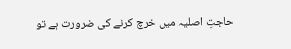حاجتِ اصلیہ میں خرچ کرنے کی ضرورت ہے تو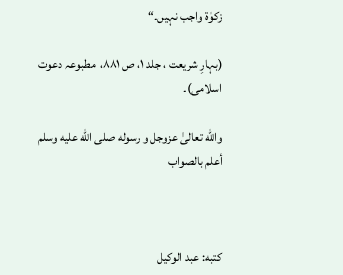زکوٰۃ واجب نہیں۔“

(بہارِ شریعت ، جلد ١، ص ٨٨١،  مطبوعہ دعوت اسلامی)۔

والله تعالیٰ عزوجل و رسوله صلى الله عليه وسلم أعلم بالصواب



کتبه: عبد الوکیل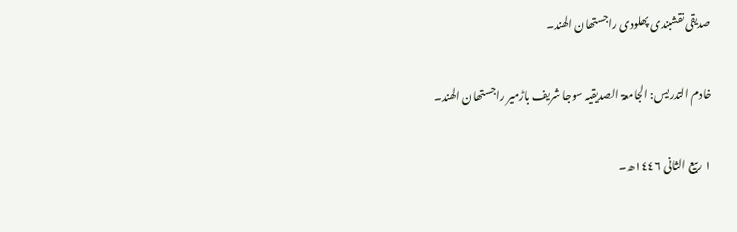صدیقی نقشبندی پھلودی راجستھان الھند۔

خادم التدریس: الجامعۃ الصدیقیہ سوجا شریف باڑمیر راجستھان الھند۔

١ ربیع الثانی ١٤٤٦ھ۔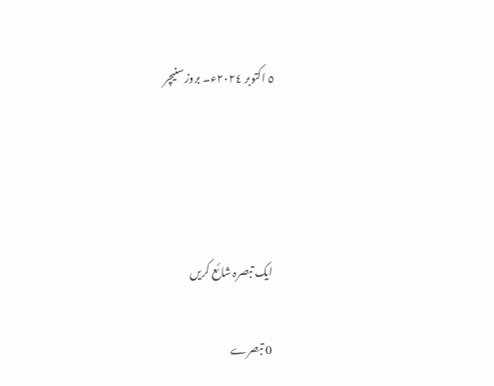٥ اکتوبر ٢٠٢٤ء۔ بروز سنیچر




ایک تبصرہ شائع کریں

0 تبصرے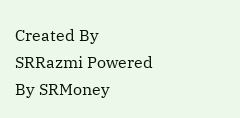Created By SRRazmi Powered By SRMoney